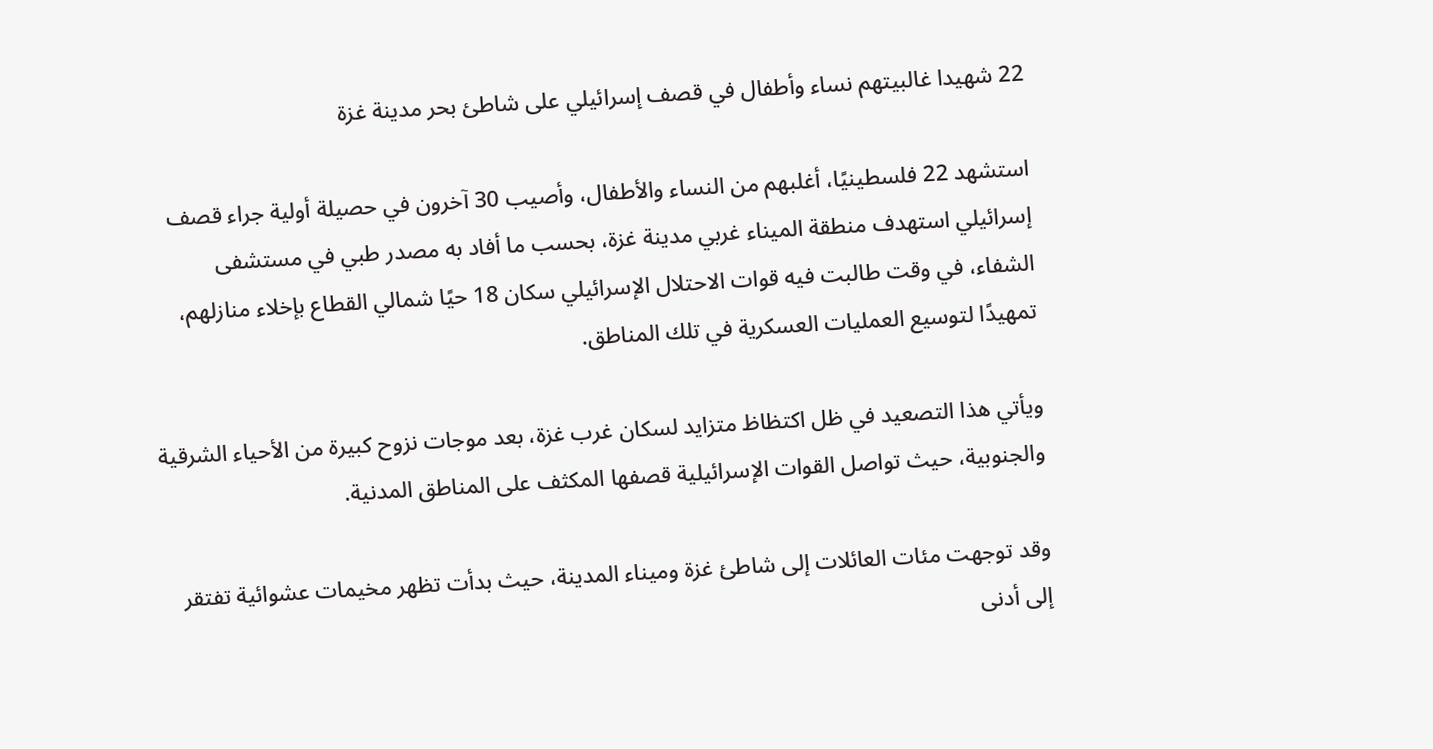22 شهيدا غالبيتهم نساء وأطفال في قصف إسرائيلي على شاطئ بحر مدينة غزة

استشهد 22 فلسطينيًا، أغلبهم من النساء والأطفال، وأصيب 30 آخرون في حصيلة أولية جراء قصف إسرائيلي استهدف منطقة الميناء غربي مدينة غزة، بحسب ما أفاد به مصدر طبي في مستشفى الشفاء، في وقت طالبت فيه قوات الاحتلال الإسرائيلي سكان 18 حيًا شمالي القطاع بإخلاء منازلهم، تمهيدًا لتوسيع العمليات العسكرية في تلك المناطق.

ويأتي هذا التصعيد في ظل اكتظاظ متزايد لسكان غرب غزة، بعد موجات نزوح كبيرة من الأحياء الشرقية والجنوبية، حيث تواصل القوات الإسرائيلية قصفها المكثف على المناطق المدنية.

وقد توجهت مئات العائلات إلى شاطئ غزة وميناء المدينة، حيث بدأت تظهر مخيمات عشوائية تفتقر إلى أدنى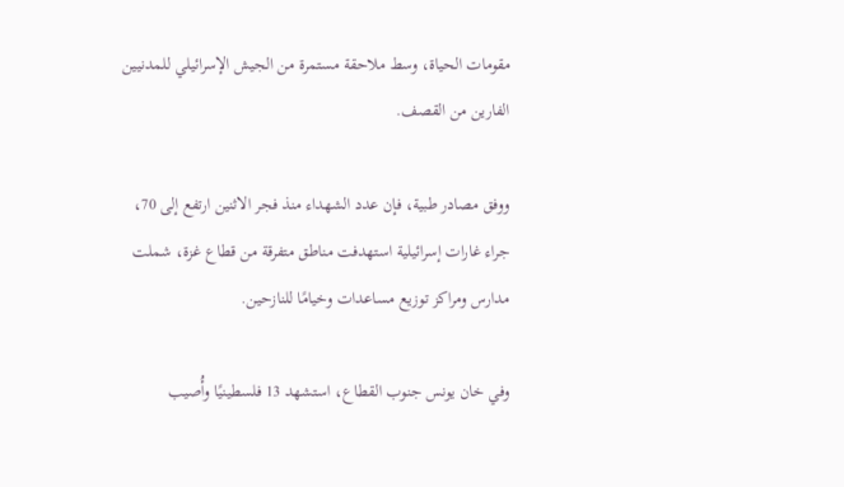مقومات الحياة، وسط ملاحقة مستمرة من الجيش الإسرائيلي للمدنيين الفارين من القصف.

ووفق مصادر طبية، فإن عدد الشهداء منذ فجر الاثنين ارتفع إلى 70، جراء غارات إسرائيلية استهدفت مناطق متفرقة من قطاع غزة، شملت مدارس ومراكز توزيع مساعدات وخيامًا للنازحين.

وفي خان يونس جنوب القطاع، استشهد 13 فلسطينيًا وأُصيب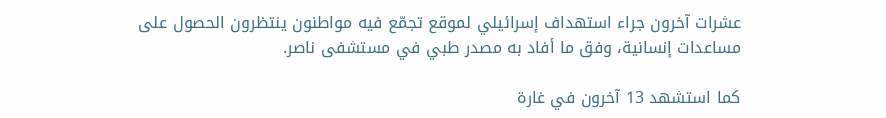عشرات آخرون جراء استهداف إسرائيلي لموقع تجمّع فيه مواطنون ينتظرون الحصول على مساعدات إنسانية، وفق ما أفاد به مصدر طبي في مستشفى ناصر.

كما استشهد 13 آخرون في غارة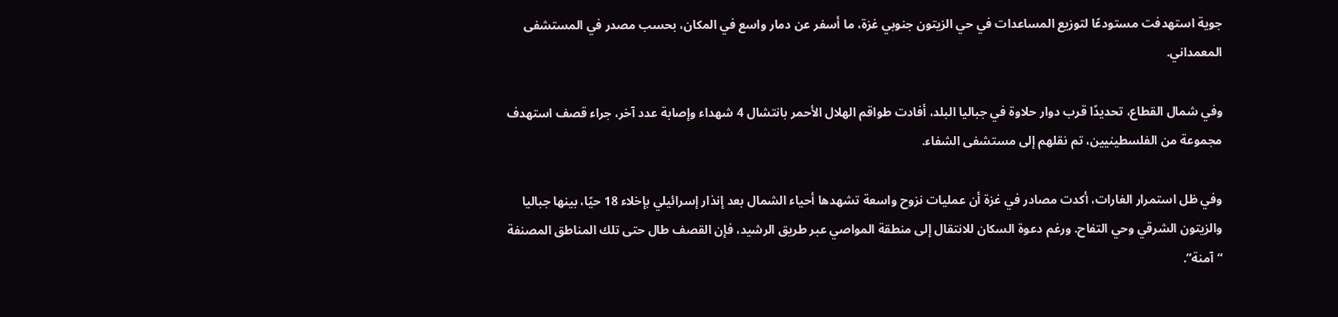جوية استهدفت مستودعًا لتوزيع المساعدات في حي الزيتون جنوبي غزة، ما أسفر عن دمار واسع في المكان، بحسب مصدر في المستشفى المعمداني.

وفي شمال القطاع، تحديدًا قرب دوار حلاوة في جباليا البلد، أفادت طواقم الهلال الأحمر بانتشال 4 شهداء وإصابة عدد آخر، جراء قصف استهدف مجموعة من الفلسطينيين، تم نقلهم إلى مستشفى الشفاء.

وفي ظل استمرار الغارات، أكدت مصادر في غزة أن عمليات نزوح واسعة تشهدها أحياء الشمال بعد إنذار إسرائيلي بإخلاء 18 حيًا، بينها جباليا والزيتون الشرقي وحي التفاح. ورغم دعوة السكان للانتقال إلى منطقة المواصي عبر طريق الرشيد، فإن القصف طال حتى تلك المناطق المصنفة “آمنة”.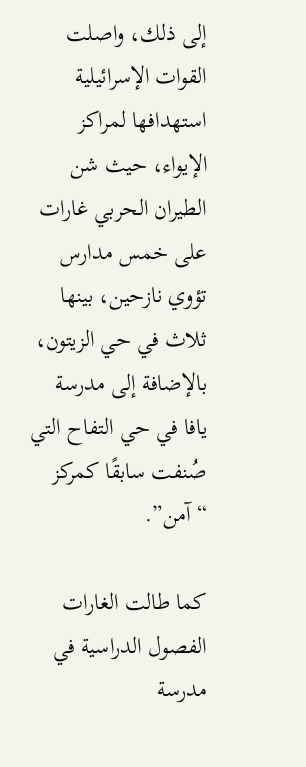إلى ذلك، واصلت القوات الإسرائيلية استهدافها لمراكز الإيواء، حيث شن الطيران الحربي غارات على خمس مدارس تؤوي نازحين، بينها ثلاث في حي الزيتون، بالإضافة إلى مدرسة يافا في حي التفاح التي صُنفت سابقًا كمركز “آمن”.

كما طالت الغارات الفصول الدراسية في مدرسة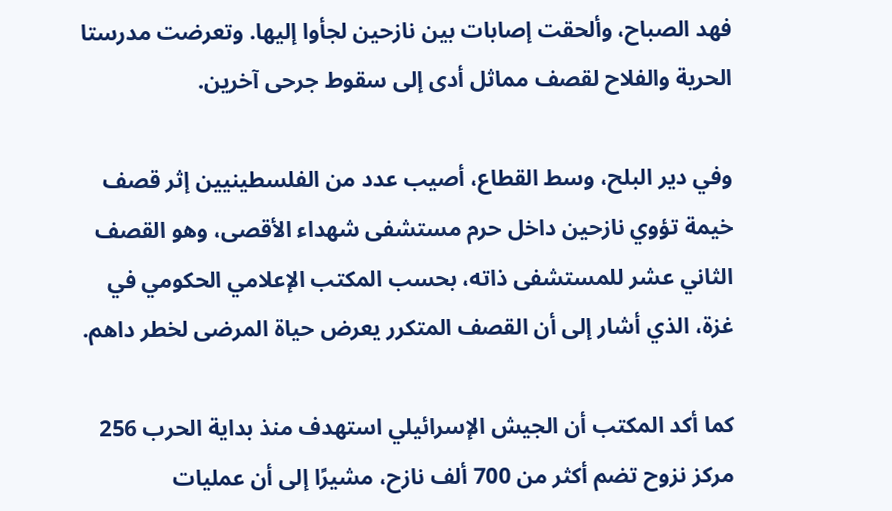فهد الصباح، وألحقت إصابات بين نازحين لجأوا إليها. وتعرضت مدرستا الحرية والفلاح لقصف مماثل أدى إلى سقوط جرحى آخرين.

وفي دير البلح، وسط القطاع، أصيب عدد من الفلسطينيين إثر قصف خيمة تؤوي نازحين داخل حرم مستشفى شهداء الأقصى، وهو القصف الثاني عشر للمستشفى ذاته، بحسب المكتب الإعلامي الحكومي في غزة، الذي أشار إلى أن القصف المتكرر يعرض حياة المرضى لخطر داهم.

كما أكد المكتب أن الجيش الإسرائيلي استهدف منذ بداية الحرب 256 مركز نزوح تضم أكثر من 700 ألف نازح، مشيرًا إلى أن عمليات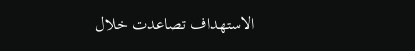الاستهداف تصاعدت خلال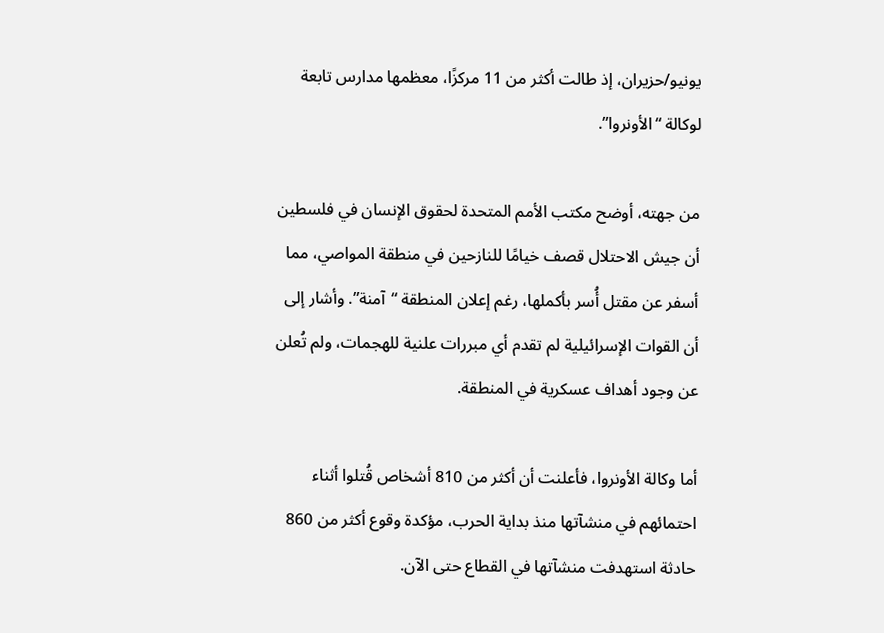يونيو/حزيران، إذ طالت أكثر من 11 مركزًا، معظمها مدارس تابعة لوكالة “الأونروا”.

من جهته، أوضح مكتب الأمم المتحدة لحقوق الإنسان في فلسطين أن جيش الاحتلال قصف خيامًا للنازحين في منطقة المواصي، مما أسفر عن مقتل أُسر بأكملها، رغم إعلان المنطقة “آمنة”. وأشار إلى أن القوات الإسرائيلية لم تقدم أي مبررات علنية للهجمات، ولم تُعلن عن وجود أهداف عسكرية في المنطقة.

أما وكالة الأونروا، فأعلنت أن أكثر من 810 أشخاص قُتلوا أثناء احتمائهم في منشآتها منذ بداية الحرب، مؤكدة وقوع أكثر من 860 حادثة استهدفت منشآتها في القطاع حتى الآن.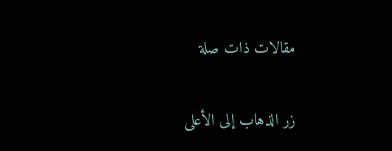مقالات ذات صلة

زر الذهاب إلى الأعلى